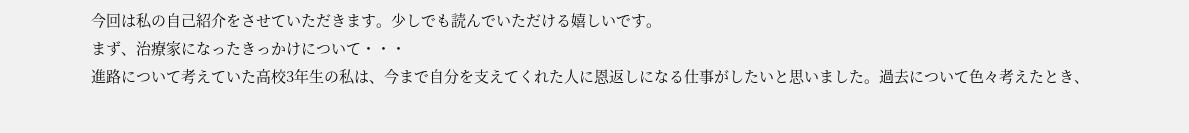今回は私の自己紹介をさせていただきます。少しでも読んでいただける嬉しいです。
まず、治療家になったきっかけについて・・・
進路について考えていた高校3年生の私は、今まで自分を支えてくれた人に恩返しになる仕事がしたいと思いました。過去について色々考えたとき、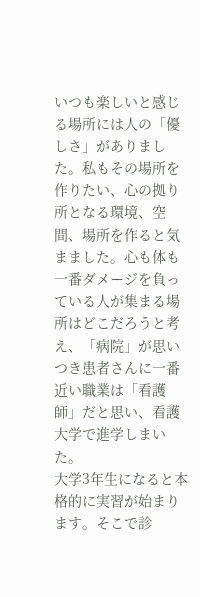いつも楽しいと感じる場所には人の「優しさ」がありました。私もその場所を作りたい、心の拠り所となる環境、空間、場所を作ると気まました。心も体も一番ダメージを負っている人が集まる場所はどこだろうと考え、「病院」が思いつき患者さんに一番近い職業は「看護師」だと思い、看護大学で進学しまいた。
大学3年生になると本格的に実習が始まります。そこで診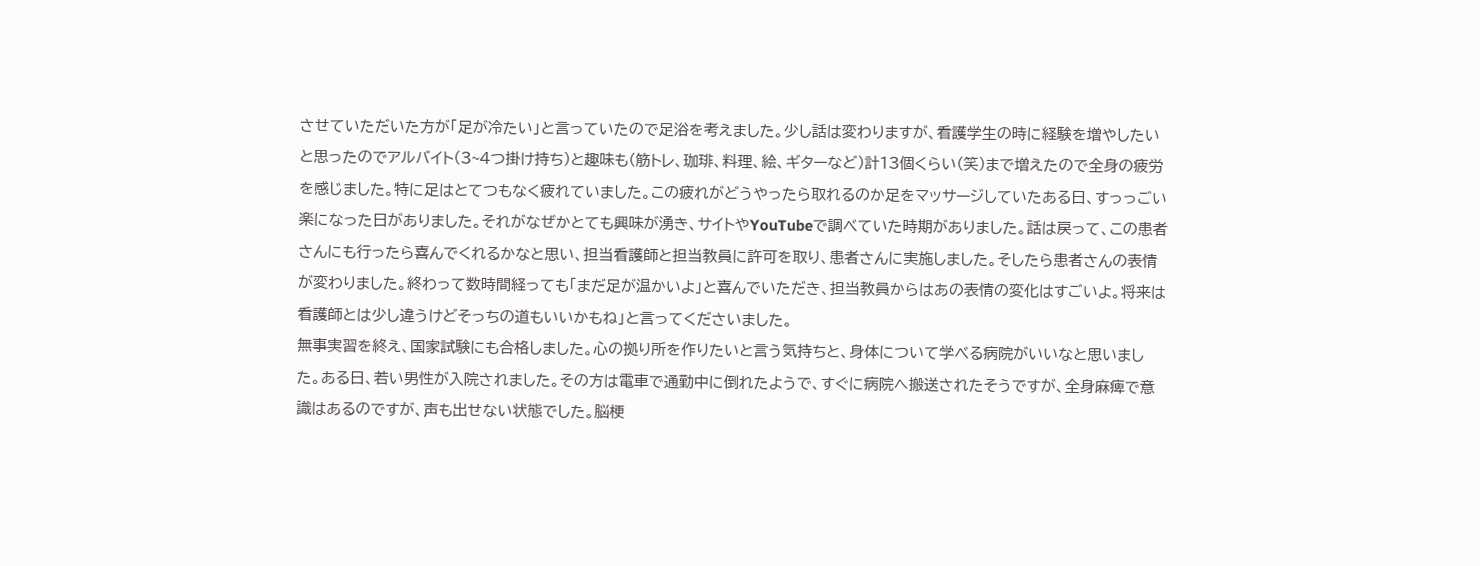させていただいた方が「足が冷たい」と言っていたので足浴を考えました。少し話は変わりますが、看護学生の時に経験を増やしたいと思ったのでアルバイト(3~4つ掛け持ち)と趣味も(筋トレ、珈琲、料理、絵、ギターなど)計13個くらい(笑)まで増えたので全身の疲労を感じました。特に足はとてつもなく疲れていました。この疲れがどうやったら取れるのか足をマッサージしていたある日、すっっごい楽になった日がありました。それがなぜかとても興味が湧き、サイトやYouTubeで調べていた時期がありました。話は戻って、この患者さんにも行ったら喜んでくれるかなと思い、担当看護師と担当教員に許可を取り、患者さんに実施しました。そしたら患者さんの表情が変わりました。終わって数時間経っても「まだ足が温かいよ」と喜んでいただき、担当教員からはあの表情の変化はすごいよ。将来は看護師とは少し違うけどそっちの道もいいかもね」と言ってくださいました。
無事実習を終え、国家試験にも合格しました。心の拠り所を作りたいと言う気持ちと、身体について学べる病院がいいなと思いました。ある日、若い男性が入院されました。その方は電車で通勤中に倒れたようで、すぐに病院へ搬送されたそうですが、全身麻痺で意識はあるのですが、声も出せない状態でした。脳梗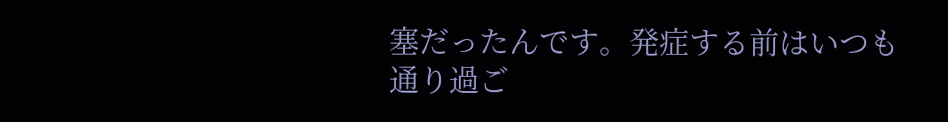塞だったんです。発症する前はいつも通り過ご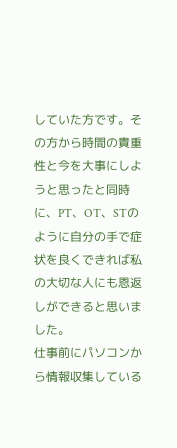していた方です。その方から時間の貴重性と今を大事にしようと思ったと同時に、PT、OT、STのように自分の手で症状を良くできれば私の大切な人にも恩返しができると思いました。
仕事前にパソコンから情報収集している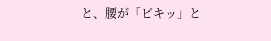と、腰が「ピキッ」と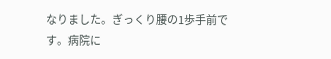なりました。ぎっくり腰の1歩手前です。病院に